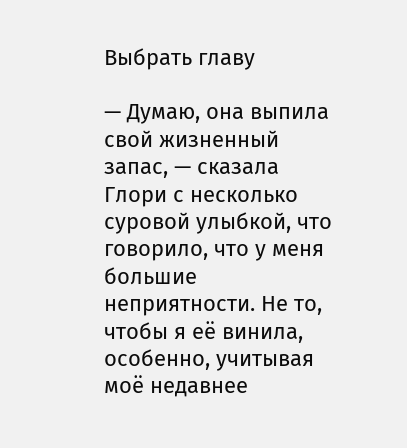Выбрать главу

— Думаю, она выпила свой жизненный запас, — сказала Глори с несколько суровой улыбкой, что говорило, что у меня большие неприятности. Не то, чтобы я её винила, особенно, учитывая моё недавнее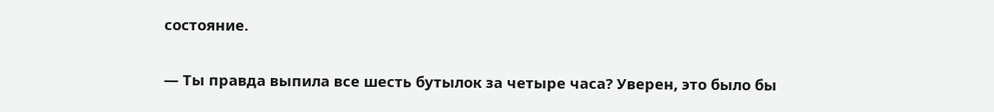состояние.

— Ты правда выпила все шесть бутылок за четыре часа? Уверен, это было бы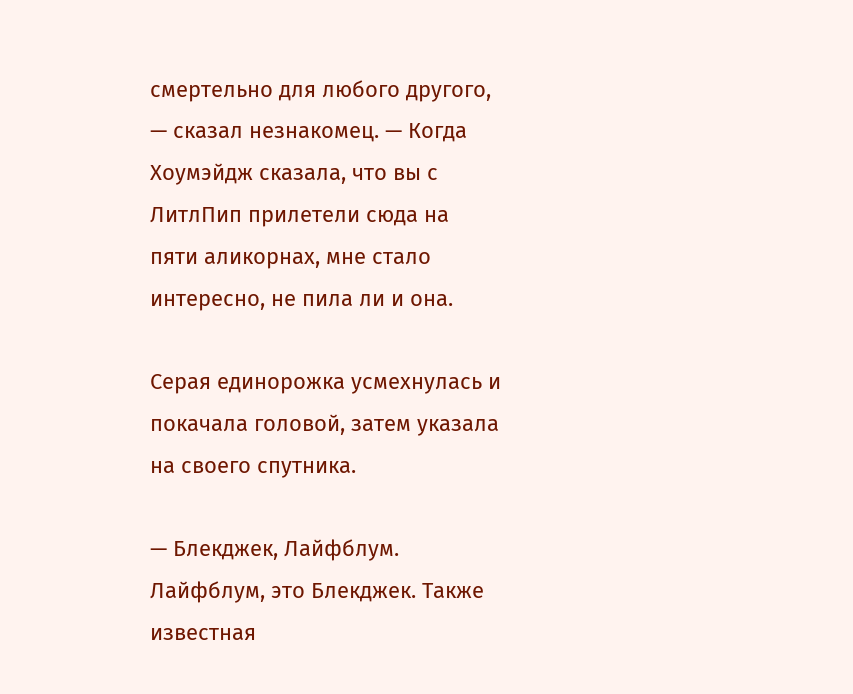смертельно для любого другого, — сказал незнакомец. — Когда Хоумэйдж сказала, что вы с ЛитлПип прилетели сюда на пяти аликорнах, мне стало интересно, не пила ли и она.

Серая единорожка усмехнулась и покачала головой, затем указала на своего спутника.

— Блекджек, Лайфблум. Лайфблум, это Блекджек. Также известная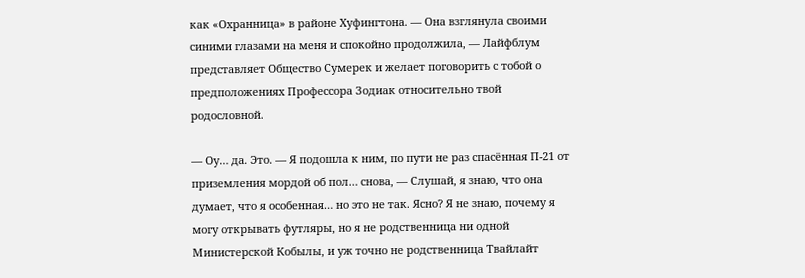как «Охранница» в районе Хуфингтона. — Она взглянула своими синими глазами на меня и спокойно продолжила, — Лайфблум представляет Общество Сумерек и желает поговорить с тобой о предположениях Профессора Зодиак относительно твой родословной.

— Оу… да. Это. — Я подошла к ним, по пути не раз спасённая П-21 от приземления мордой об пол… снова, — Слушай, я знаю, что она думает, что я особенная… но это не так. Ясно? Я не знаю, почему я могу открывать футляры, но я не родственница ни одной Министерской Кобылы, и уж точно не родственница Твайлайт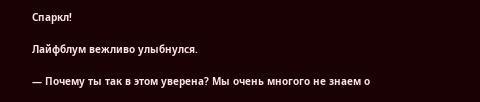Спаркл!

Лайфблум вежливо улыбнулся.

— Почему ты так в этом уверена? Мы очень многого не знаем о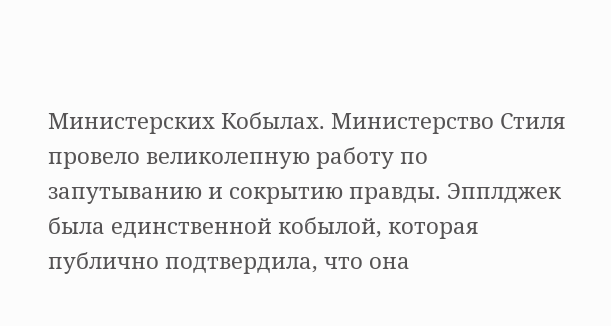Министерских Кобылах. Министерство Стиля провело великолепную работу по запутыванию и сокрытию правды. Эпплджек была единственной кобылой, которая публично подтвердила, что она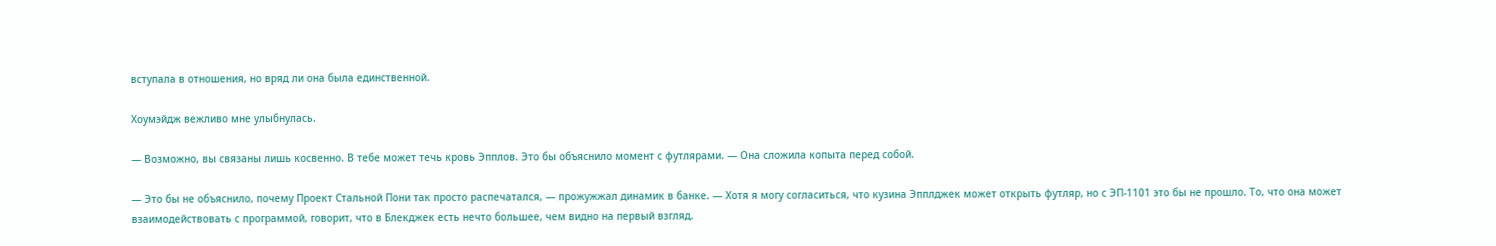вступала в отношения, но вряд ли она была единственной.

Хоумэйдж вежливо мне улыбнулась.

— Возможно, вы связаны лишь косвенно. В тебе может течь кровь Эпплов. Это бы объяснило момент с футлярами. — Она сложила копыта перед собой.

— Это бы не объяснило, почему Проект Стальной Пони так просто распечатался, — прожужжал динамик в банке. — Хотя я могу согласиться, что кузина Эпплджек может открыть футляр, но с ЭП-1101 это бы не прошло. То, что она может взаимодействовать с программой, говорит, что в Блекджек есть нечто большее, чем видно на первый взгляд.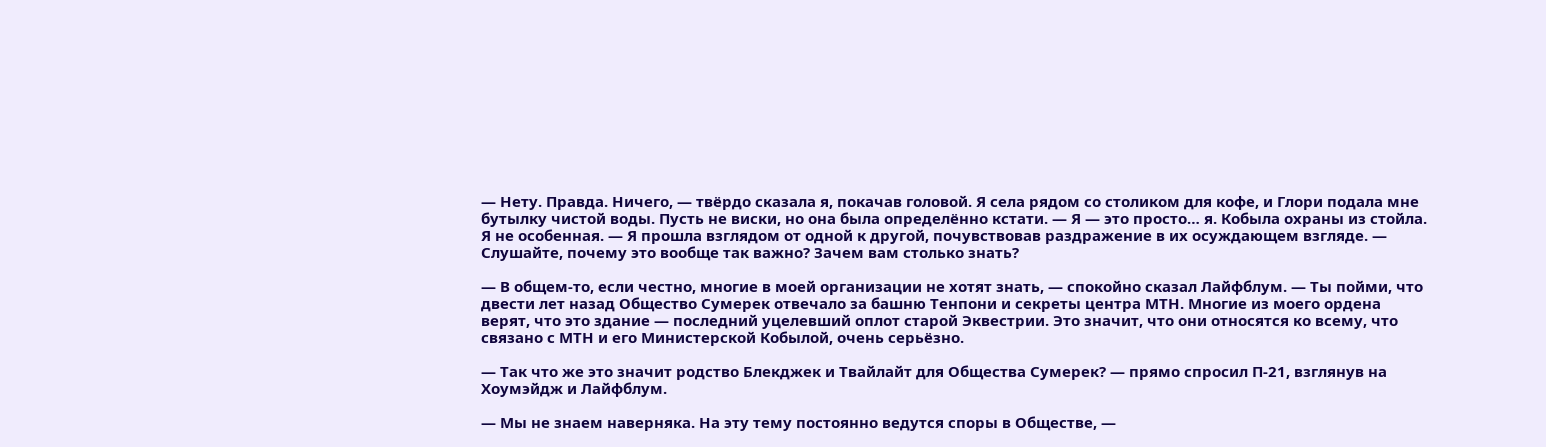— Нету. Правда. Ничего, — твёрдо сказала я, покачав головой. Я села рядом со столиком для кофе, и Глори подала мне бутылку чистой воды. Пусть не виски, но она была определённо кстати. — Я — это просто… я. Кобыла охраны из стойла. Я не особенная. — Я прошла взглядом от одной к другой, почувствовав раздражение в их осуждающем взгляде. — Слушайте, почему это вообще так важно? Зачем вам столько знать?

— В общем-то, если честно, многие в моей организации не хотят знать, — спокойно сказал Лайфблум. — Ты пойми, что двести лет назад Общество Сумерек отвечало за башню Тенпони и секреты центра МТН. Многие из моего ордена верят, что это здание — последний уцелевший оплот старой Эквестрии. Это значит, что они относятся ко всему, что связано с МТН и его Министерской Кобылой, очень серьёзно.

— Так что же это значит родство Блекджек и Твайлайт для Общества Сумерек? — прямо спросил П-21, взглянув на Хоумэйдж и Лайфблум.

— Мы не знаем наверняка. На эту тему постоянно ведутся споры в Обществе, —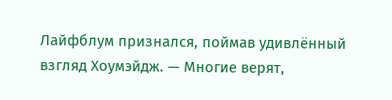Лайфблум признался, поймав удивлённый взгляд Хоумэйдж. — Многие верят,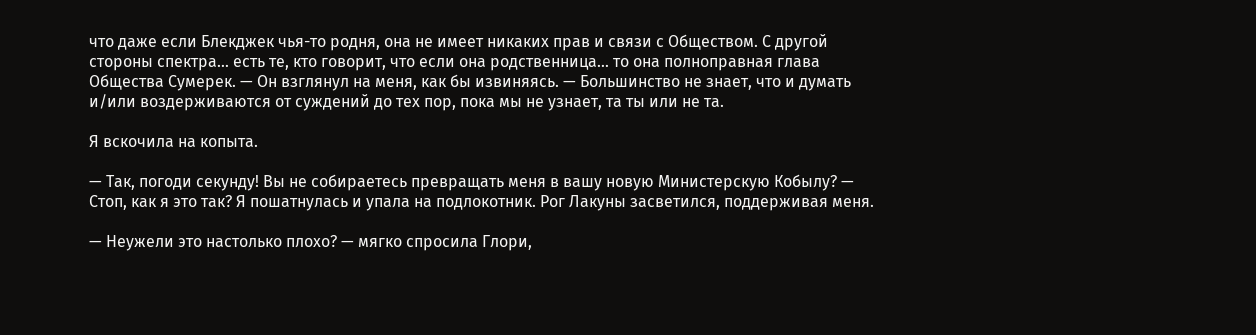что даже если Блекджек чья-то родня, она не имеет никаких прав и связи с Обществом. С другой стороны спектра… есть те, кто говорит, что если она родственница… то она полноправная глава Общества Сумерек. — Он взглянул на меня, как бы извиняясь. — Большинство не знает, что и думать и/или воздерживаются от суждений до тех пор, пока мы не узнает, та ты или не та.

Я вскочила на копыта.

— Так, погоди секунду! Вы не собираетесь превращать меня в вашу новую Министерскую Кобылу? — Стоп, как я это так? Я пошатнулась и упала на подлокотник. Рог Лакуны засветился, поддерживая меня.

— Неужели это настолько плохо? — мягко спросила Глори,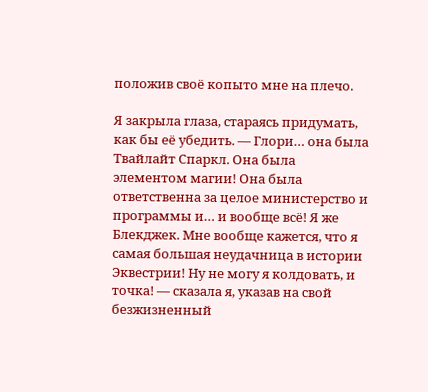положив своё копыто мне на плечо.

Я закрыла глаза, стараясь придумать, как бы её убедить. — Глори… она была Твайлайт Спаркл. Она была элементом магии! Она была ответственна за целое министерство и программы и… и вообще всё! Я же Блекджек. Мне вообще кажется, что я самая большая неудачница в истории Эквестрии! Ну не могу я колдовать, и точка! — сказала я, указав на свой безжизненный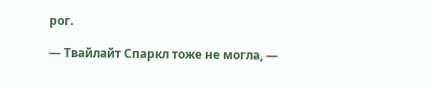рог.

— Твайлайт Спаркл тоже не могла, —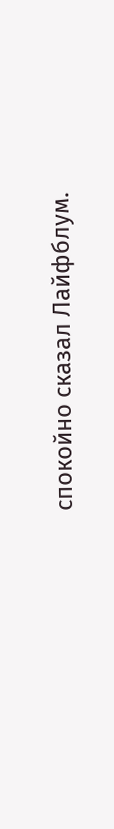спокойно сказал Лайфблум.